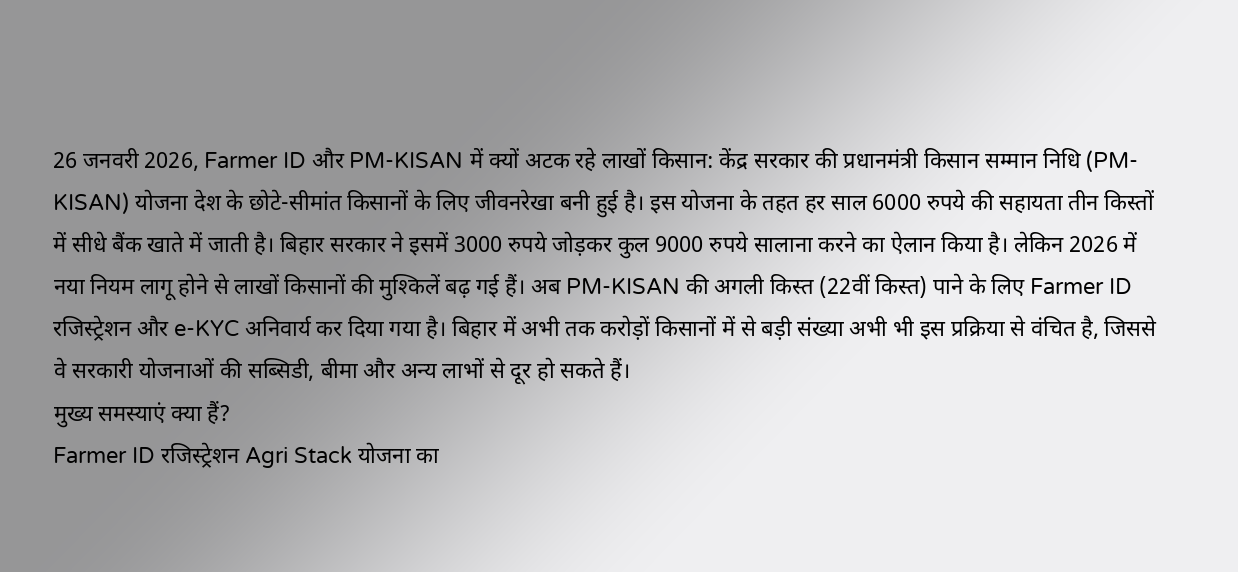26 जनवरी 2026, Farmer ID और PM-KISAN में क्यों अटक रहे लाखों किसान: केंद्र सरकार की प्रधानमंत्री किसान सम्मान निधि (PM-KISAN) योजना देश के छोटे-सीमांत किसानों के लिए जीवनरेखा बनी हुई है। इस योजना के तहत हर साल 6000 रुपये की सहायता तीन किस्तों में सीधे बैंक खाते में जाती है। बिहार सरकार ने इसमें 3000 रुपये जोड़कर कुल 9000 रुपये सालाना करने का ऐलान किया है। लेकिन 2026 में नया नियम लागू होने से लाखों किसानों की मुश्किलें बढ़ गई हैं। अब PM-KISAN की अगली किस्त (22वीं किस्त) पाने के लिए Farmer ID रजिस्ट्रेशन और e-KYC अनिवार्य कर दिया गया है। बिहार में अभी तक करोड़ों किसानों में से बड़ी संख्या अभी भी इस प्रक्रिया से वंचित है, जिससे वे सरकारी योजनाओं की सब्सिडी, बीमा और अन्य लाभों से दूर हो सकते हैं।
मुख्य समस्याएं क्या हैं?
Farmer ID रजिस्ट्रेशन Agri Stack योजना का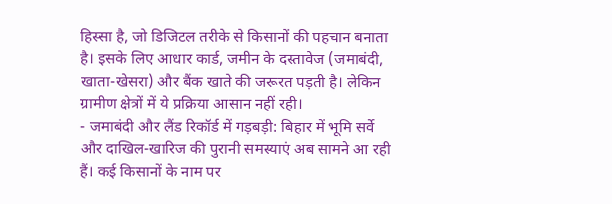हिस्सा है, जो डिजिटल तरीके से किसानों की पहचान बनाता है। इसके लिए आधार कार्ड, जमीन के दस्तावेज (जमाबंदी, खाता-खेसरा) और बैंक खाते की जरूरत पड़ती है। लेकिन ग्रामीण क्षेत्रों में ये प्रक्रिया आसान नहीं रही।
- जमाबंदी और लैंड रिकॉर्ड में गड़बड़ी: बिहार में भूमि सर्वे और दाखिल-खारिज की पुरानी समस्याएं अब सामने आ रही हैं। कई किसानों के नाम पर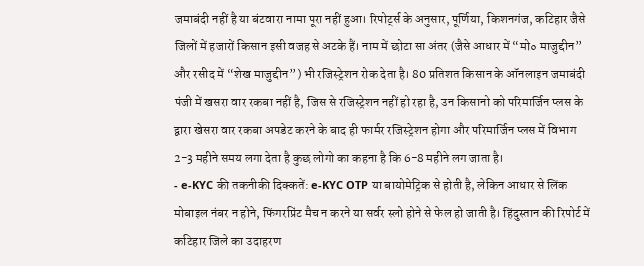जमाबंदी नहीं है या बंटवारा नामा पूरा नहीं हुआ। रिपोर्ट्स के अनुसार, पूर्णिया, किशनगंज, कटिहार जैसे जिलों में हजारों किसान इसी वजह से अटके हैं। नाम में छोटा सा अंतर (जैसे आधार में “मो० माजुद्दीन” और रसीद में “शेख माजुद्दीन”) भी रजिस्ट्रेशन रोक देता है। 80 प्रतिशत किसान के ऑनलाइन जमाबंदी पंजी में खसरा वार रकबा नहीं है, जिस से रजिस्ट्रेशन नहीं हो रहा है, उन किसानो को परिमार्जिन प्लस के द्वारा खेसरा वार रकबा अपडेट करने के बाद ही फार्मर रजिस्ट्रेशन होगा और परिमार्जिन प्लस में विभाग 2-3 महीने समय लगा देता है कुछ लोगो का कहना है कि 6-8 महीने लग जाता है।
- e-KYC की तकनीकी दिक्कतें: e-KYC OTP या बायोमेट्रिक से होती है, लेकिन आधार से लिंक मोबाइल नंबर न होने, फिंगरप्रिंट मैच न करने या सर्वर स्लो होने से फेल हो जाती है। हिंदुस्तान की रिपोर्ट में कटिहार जिले का उदाहरण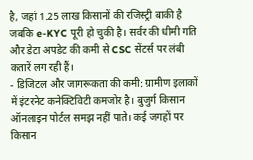है, जहां 1.25 लाख किसानों की रजिस्ट्री बाकी है जबकि e-KYC पूरी हो चुकी है। सर्वर की धीमी गति और डेटा अपडेट की कमी से CSC सेंटर्स पर लंबी कतारें लग रही हैं।
- डिजिटल और जागरूकता की कमी: ग्रामीण इलाकों में इंटरनेट कनेक्टिविटी कमजोर है। बुजुर्ग किसान ऑनलाइन पोर्टल समझ नहीं पाते। कई जगहों पर किसान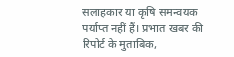सलाहकार या कृषि समन्वयक पर्याप्त नहीं हैं। प्रभात खबर की रिपोर्ट के मुताबिक,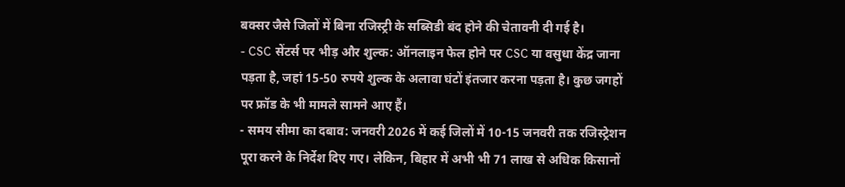बक्सर जैसे जिलों में बिना रजिस्ट्री के सब्सिडी बंद होने की चेतावनी दी गई है।
- CSC सेंटर्स पर भीड़ और शुल्क: ऑनलाइन फेल होने पर CSC या वसुधा केंद्र जाना पड़ता है, जहां 15-50 रुपये शुल्क के अलावा घंटों इंतजार करना पड़ता है। कुछ जगहों पर फ्रॉड के भी मामले सामने आए हैं।
- समय सीमा का दबाव: जनवरी 2026 में कई जिलों में 10-15 जनवरी तक रजिस्ट्रेशन पूरा करने के निर्देश दिए गए। लेकिन, बिहार में अभी भी 71 लाख से अधिक किसानों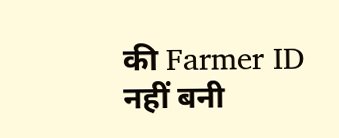की Farmer ID नहीं बनी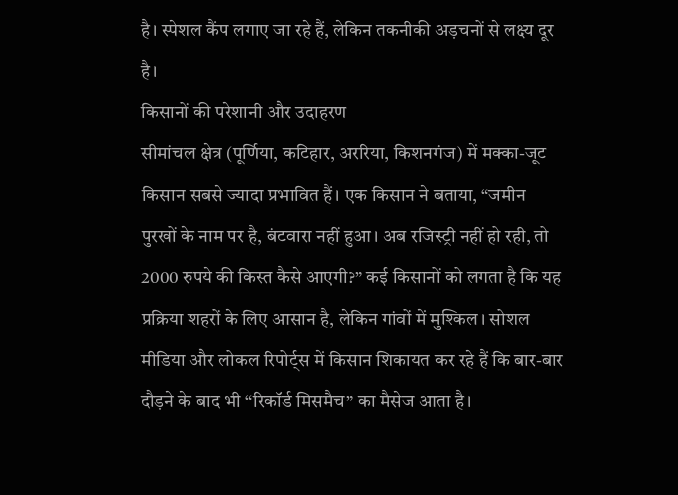है। स्पेशल कैंप लगाए जा रहे हैं, लेकिन तकनीकी अड़चनों से लक्ष्य दूर है।
किसानों की परेशानी और उदाहरण
सीमांचल क्षेत्र (पूर्णिया, कटिहार, अररिया, किशनगंज) में मक्का-जूट किसान सबसे ज्यादा प्रभावित हैं। एक किसान ने बताया, “जमीन पुरखों के नाम पर है, बंटवारा नहीं हुआ। अब रजिस्ट्री नहीं हो रही, तो 2000 रुपये की किस्त कैसे आएगी?” कई किसानों को लगता है कि यह प्रक्रिया शहरों के लिए आसान है, लेकिन गांवों में मुश्किल। सोशल मीडिया और लोकल रिपोर्ट्स में किसान शिकायत कर रहे हैं कि बार-बार दौड़ने के बाद भी “रिकॉर्ड मिसमैच” का मैसेज आता है।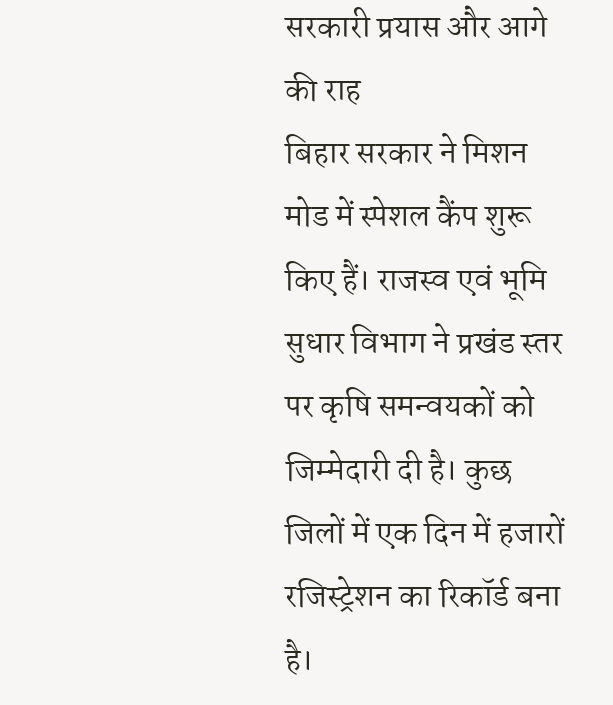सरकारी प्रयास और आगे की राह
बिहार सरकार ने मिशन मोड में स्पेशल कैंप शुरू किए हैं। राजस्व एवं भूमि सुधार विभाग ने प्रखंड स्तर पर कृषि समन्वयकों को जिम्मेदारी दी है। कुछ जिलों में एक दिन में हजारों रजिस्ट्रेशन का रिकॉर्ड बना है।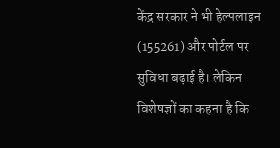केंद्र सरकार ने भी हेल्पलाइन (155261) और पोर्टल पर सुविधा बढ़ाई है। लेकिन विशेषज्ञों का कहना है कि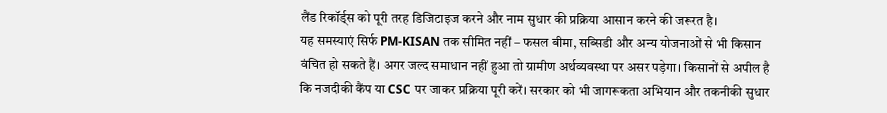लैंड रिकॉर्ड्स को पूरी तरह डिजिटाइज करने और नाम सुधार की प्रक्रिया आसान करने की जरूरत है।
यह समस्याएं सिर्फ PM-KISAN तक सीमित नहीं – फसल बीमा, सब्सिडी और अन्य योजनाओं से भी किसान वंचित हो सकते हैं। अगर जल्द समाधान नहीं हुआ तो ग्रामीण अर्थव्यवस्था पर असर पड़ेगा। किसानों से अपील है कि नजदीकी कैंप या CSC पर जाकर प्रक्रिया पूरी करें। सरकार को भी जागरूकता अभियान और तकनीकी सुधार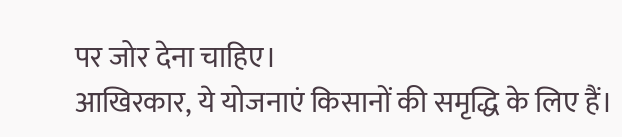पर जोर देना चाहिए।
आखिरकार, ये योजनाएं किसानों की समृद्धि के लिए हैं।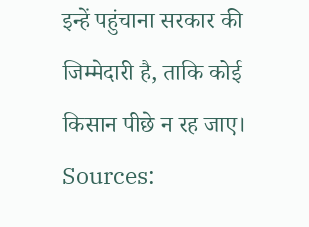इन्हें पहुंचाना सरकार की जिम्मेदारी है, ताकि कोई किसान पीछे न रह जाए।
Sources: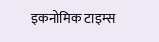इकनोमिक टाइम्स